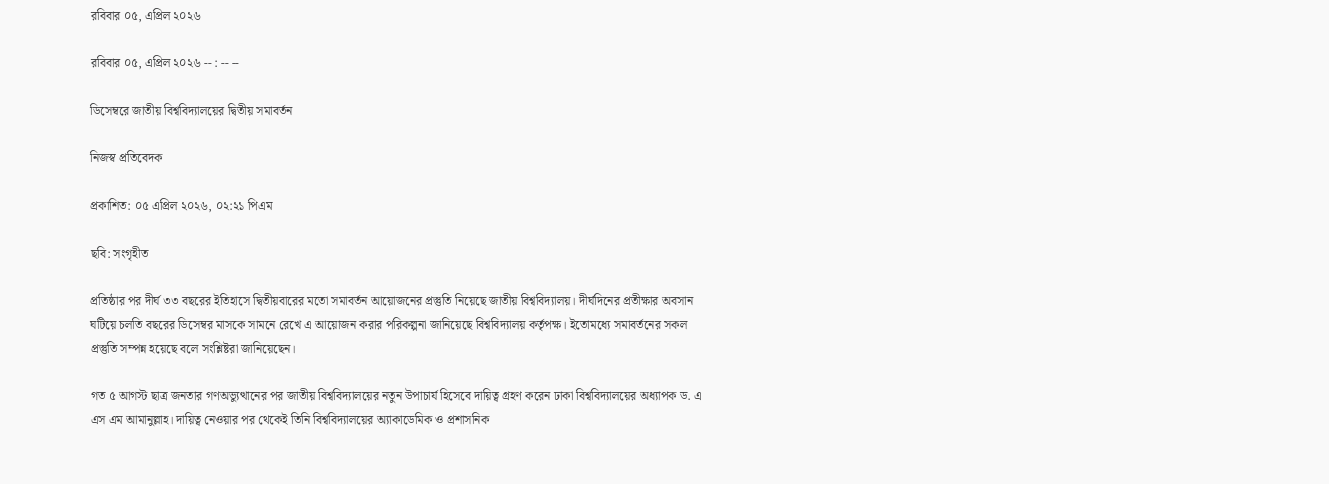রবিবার ০৫, এপ্রিল ২০২৬

রবিবার ০৫, এপ্রিল ২০২৬ -- : -- --

ডিসেম্বরে জাতীয় বিশ্ববিদ্যালয়ের দ্বিতীয় সমাবর্তন

নিজস্ব প্রতিবেদক

প্রকাশিত: ০৫ এপ্রিল ২০২৬, ০২:২১ পিএম

ছবি: সংগৃহীত

প্রতিষ্ঠার পর দীর্ঘ ৩৩ বছরের ইতিহাসে দ্বিতীয়বারের মতো সমাবর্তন আয়োজনের প্রস্তুতি নিয়েছে জাতীয় বিশ্ববিদ্যালয়। দীর্ঘদিনের প্রতীক্ষার অবসান ঘটিয়ে চলতি বছরের ডিসেম্বর মাসকে সামনে রেখে এ আয়োজন করার পরিকল্পনা জানিয়েছে বিশ্ববিদ্যালয় কর্তৃপক্ষ। ইতোমধ্যে সমাবর্তনের সকল প্রস্তুতি সম্পন্ন হয়েছে বলে সংশ্লিষ্টরা জানিয়েছেন।

গত ৫ আগস্ট ছাত্র জনতার গণঅভ্যুত্থানের পর জাতীয় বিশ্ববিদ্যালয়ের নতুন উপাচার্য হিসেবে দায়িত্ব গ্রহণ করেন ঢাকা বিশ্ববিদ্যালয়ের অধ্যাপক ড. এ এস এম আমানুল্লাহ। দায়িত্ব নেওয়ার পর থেকেই তিনি বিশ্ববিদ্যালয়ের অ্যাকাডেমিক ও প্রশাসনিক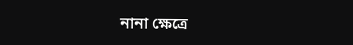নানা ক্ষেত্রে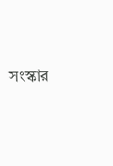সংস্কার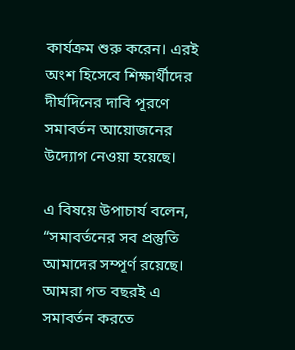কার্যক্রম শুরু করেন। এরই অংশ হিসেবে শিক্ষার্থীদের দীর্ঘদিনের দাবি পূরণে সমাবর্তন আয়োজনের উদ্যোগ নেওয়া হয়েছে।

এ বিষয়ে উপাচার্য বলেন, “সমাবর্তনের সব প্রস্তুতি আমাদের সম্পূর্ণ রয়েছে। আমরা গত বছরই এ সমাবর্তন করতে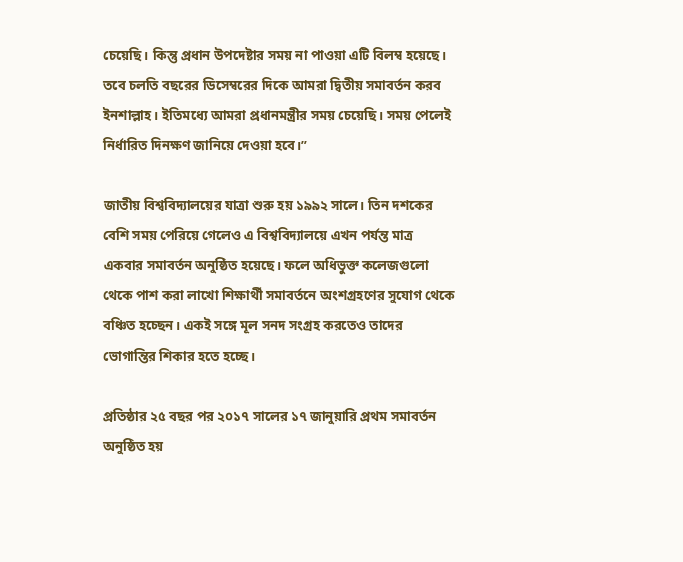চেয়েছি। কিন্তু প্রধান উপদেষ্টার সময় না পাওয়া এটি বিলম্ব হয়েছে। তবে চলতি বছরের ডিসেম্বরের দিকে আমরা দ্বিতীয় সমাবর্তন করব ইনশাল্লাহ। ইতিমধ্যে আমরা প্রধানমন্ত্রীর সময় চেয়েছি। সময় পেলেই নির্ধারিত দিনক্ষণ জানিয়ে দেওয়া হবে।”

জাতীয় বিশ্ববিদ্যালয়ের যাত্রা শুরু হয় ১৯৯২ সালে। তিন দশকের বেশি সময় পেরিয়ে গেলেও এ বিশ্ববিদ্যালয়ে এখন পর্যন্ত মাত্র একবার সমাবর্তন অনুষ্ঠিত হয়েছে। ফলে অধিভুক্ত কলেজগুলো থেকে পাশ করা লাখো শিক্ষার্থী সমাবর্তনে অংশগ্রহণের সুযোগ থেকে বঞ্চিত হচ্ছেন। একই সঙ্গে মূল সনদ সংগ্রহ করতেও তাদের ভোগান্তির শিকার হতে হচ্ছে।

প্রতিষ্ঠার ২৫ বছর পর ২০১৭ সালের ১৭ জানুয়ারি প্রথম সমাবর্তন অনুষ্ঠিত হয়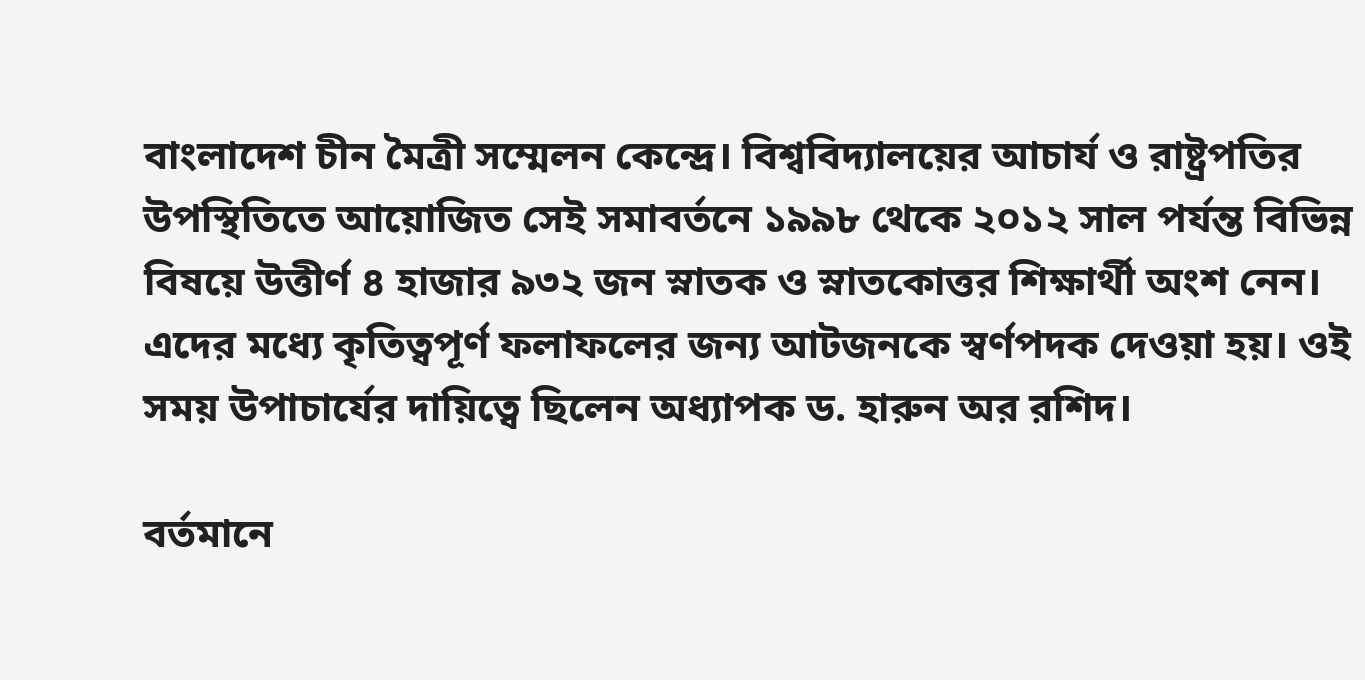বাংলাদেশ চীন মৈত্রী সম্মেলন কেন্দ্রে। বিশ্ববিদ্যালয়ের আচার্য ও রাষ্ট্রপতির উপস্থিতিতে আয়োজিত সেই সমাবর্তনে ১৯৯৮ থেকে ২০১২ সাল পর্যন্ত বিভিন্ন বিষয়ে উত্তীর্ণ ৪ হাজার ৯৩২ জন স্নাতক ও স্নাতকোত্তর শিক্ষার্থী অংশ নেন। এদের মধ্যে কৃতিত্বপূর্ণ ফলাফলের জন্য আটজনকে স্বর্ণপদক দেওয়া হয়। ওই সময় উপাচার্যের দায়িত্বে ছিলেন অধ্যাপক ড. হারুন অর রশিদ।

বর্তমানে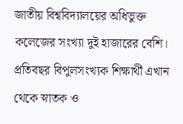জাতীয় বিশ্ববিদ্যালয়ের অধিভুক্ত কলেজের সংখ্যা দুই হাজারের বেশি। প্রতিবছর বিপুলসংখ্যক শিক্ষার্থী এখান থেকে স্নাতক ও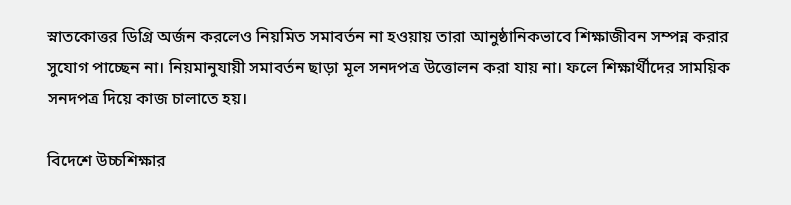স্নাতকোত্তর ডিগ্রি অর্জন করলেও নিয়মিত সমাবর্তন না হওয়ায় তারা আনুষ্ঠানিকভাবে শিক্ষাজীবন সম্পন্ন করার সুযোগ পাচ্ছেন না। নিয়মানুযায়ী সমাবর্তন ছাড়া মূল সনদপত্র উত্তোলন করা যায় না। ফলে শিক্ষার্থীদের সাময়িক সনদপত্র দিয়ে কাজ চালাতে হয়।

বিদেশে উচ্চশিক্ষার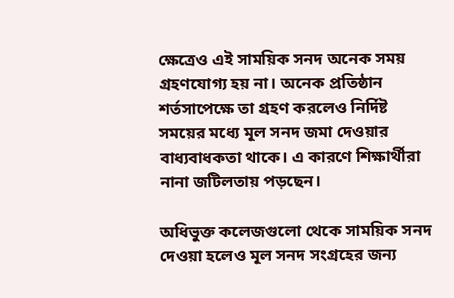ক্ষেত্রেও এই সাময়িক সনদ অনেক সময় গ্রহণযোগ্য হয় না। অনেক প্রতিষ্ঠান শর্তসাপেক্ষে তা গ্রহণ করলেও নির্দিষ্ট সময়ের মধ্যে মূল সনদ জমা দেওয়ার বাধ্যবাধকতা থাকে। এ কারণে শিক্ষার্থীরা নানা জটিলতায় পড়ছেন।

অধিভুক্ত কলেজগুলো থেকে সাময়িক সনদ দেওয়া হলেও মূল সনদ সংগ্রহের জন্য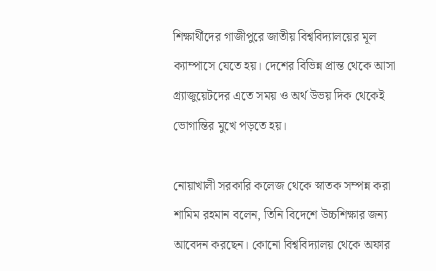শিক্ষার্থীদের গাজীপুরে জাতীয় বিশ্ববিদ্যালয়ের মূল ক্যাম্পাসে যেতে হয়। দেশের বিভিন্ন প্রান্ত থেকে আসা গ্র্যাজুয়েটদের এতে সময় ও অর্থ উভয় দিক থেকেই ভোগান্তির মুখে পড়তে হয়।

নোয়াখালী সরকারি কলেজ থেকে স্নাতক সম্পন্ন করা শামিম রহমান বলেন, তিনি বিদেশে উচ্চশিক্ষার জন্য আবেদন করছেন। কোনো বিশ্ববিদ্যালয় থেকে অফার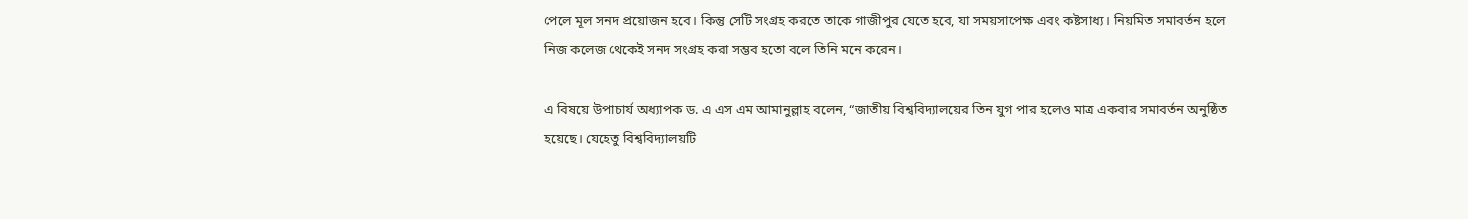পেলে মূল সনদ প্রয়োজন হবে। কিন্তু সেটি সংগ্রহ করতে তাকে গাজীপুর যেতে হবে, যা সময়সাপেক্ষ এবং কষ্টসাধ্য। নিয়মিত সমাবর্তন হলে নিজ কলেজ থেকেই সনদ সংগ্রহ করা সম্ভব হতো বলে তিনি মনে করেন।

এ বিষয়ে উপাচার্য অধ্যাপক ড. এ এস এম আমানুল্লাহ বলেন, “জাতীয় বিশ্ববিদ্যালয়ের তিন যুগ পার হলেও মাত্র একবার সমাবর্তন অনুষ্ঠিত হয়েছে। যেহেতু বিশ্ববিদ্যালয়টি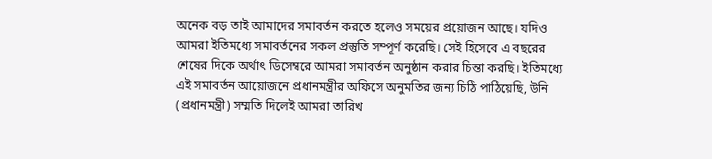অনেক বড় তাই আমাদের সমাবর্তন করতে হলেও সময়ের প্রয়োজন আছে। যদিও আমরা ইতিমধ্যে সমাবর্তনের সকল প্রস্তুতি সম্পূর্ণ করেছি। সেই হিসেবে এ বছরের শেষের দিকে অর্থাৎ ডিসেম্বরে আমরা সমাবর্তন অনুষ্ঠান করার চিন্তা করছি। ইতিমধ্যে এই সমাবর্তন আয়োজনে প্রধানমন্ত্রীর অফিসে অনুমতির জন্য চিঠি পাঠিয়েছি, উনি (প্রধানমন্ত্রী) সম্মতি দিলেই আমরা তারিখ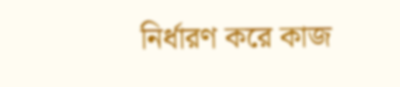নির্ধারণ করে কাজ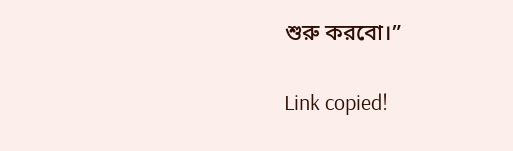শুরু করবো।”

Link copied!